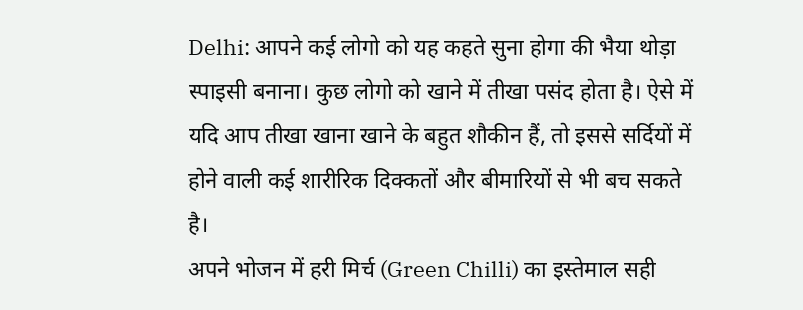Delhi: आपने कई लोगो को यह कहते सुना होगा की भैया थोड़ा स्पाइसी बनाना। कुछ लोगो को खाने में तीखा पसंद होता है। ऐसे में यदि आप तीखा खाना खाने के बहुत शौकीन हैं, तो इससे सर्दियों में होने वाली कई शारीरिक दिक्कतों और बीमारियों से भी बच सकते है।
अपने भोजन में हरी मिर्च (Green Chilli) का इस्तेमाल सही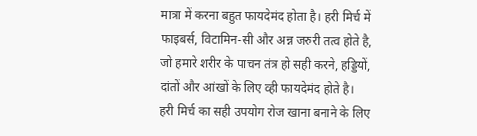मात्रा में करना बहुत फायदेमंद होता है। हरी मिर्च में फाइबर्स, विटामिन-सी और अन्न जरुरी तत्व होते है, जो हमारे शरीर के पाचन तंत्र हो सही करने, हड्डियों, दांतों और आंखों के लिए व्ही फायदेमंद होते है।
हरी मिर्च का सही उपयोग रोज खाना बनाने के लिए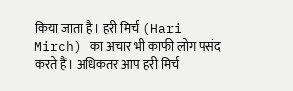किया जाता है। हरी मिर्च (Hari Mirch) का अचार भी काफी लोग पसंद करते हैं। अधिकतर आप हरी मिर्च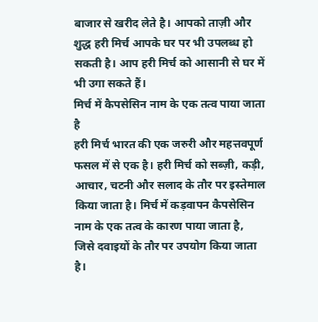बाजार से खरीद लेते है। आपको ताज़ी और शुद्ध हरी मिर्च आपके घर पर भी उपलब्ध हो सकती है। आप हरी मिर्च को आसानी से घर में भी उगा सकते हैं।
मिर्च में कैपसेसिन नाम के एक तत्व पाया जाता है
हरी मिर्च भारत की एक जरुरी और महत्तवपूर्ण फसल में से एक है। हरी मिर्च को सब्ज़ी, कड़ी, आचार, चटनी और सलाद के तौर पर इस्तेमाल किया जाता है। मिर्च में कड़वापन कैपसेसिन नाम के एक तत्व के कारण पाया जाता है, जिसे दवाइयों के तौर पर उपयोग किया जाता है।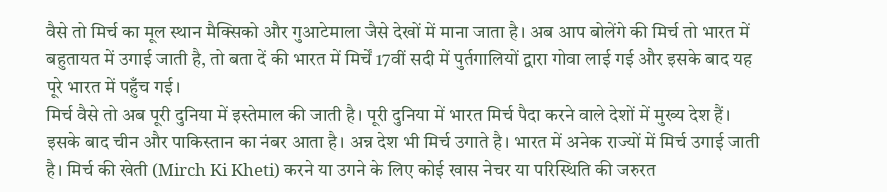वैसे तो मिर्च का मूल स्थान मैक्सिको और गुआटेमाला जैसे देखों में माना जाता है। अब आप बोलेंगे की मिर्च तो भारत में बहुतायत में उगाई जाती है, तो बता दें की भारत में मिर्चें 17वीं सदी में पुर्तगालियों द्वारा गोवा लाई गई और इसके बाद यह पूरे भारत में पहुँच गई।
मिर्च वैसे तो अब पूरी दुनिया में इस्तेमाल की जाती है। पूरी दुनिया में भारत मिर्च पैदा करने वाले देशों में मुख्य देश हैं। इसके बाद चीन और पाकिस्तान का नंबर आता है। अन्न देश भी मिर्च उगाते है। भारत में अनेक राज्यों में मिर्च उगाई जाती है। मिर्च की खेती (Mirch Ki Kheti) करने या उगने के लिए कोई खास नेचर या परिस्थिति की जरुरत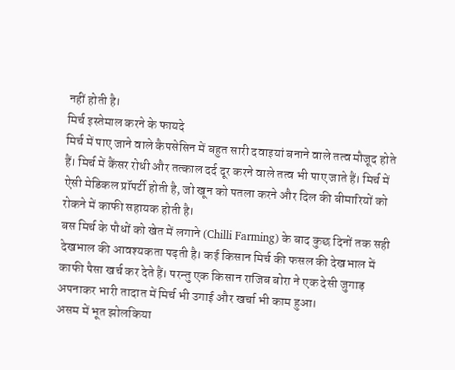नहीं होती है।
मिर्च इस्तेमाल करने के फायदे
मिर्च में पाए जाने वाले कैपसेसिन में बहुत सारी दवाइयां बनाने वाले तत्व मौजूद होते हैं। मिर्च में कैंसर रोधी और तत्काल दर्द दूर करने वाले तत्व भी पाए जाते हैं। मिर्च में ऐसी मेडिकल प्रॉपर्टी होती है, जो खून को पतला करने और दिल की बीमारियों को रोकने में काफी सहायक होती है।
बस मिर्च के पौधों को खेत में लगाने (Chilli Farming) के बाद कुछ दिनों तक सही देखभाल की आवश्यकता पढ़ती है। कई किसान मिर्च की फसल की देखभाल में काफी पैसा खर्च कर देते हैं। परन्तु एक किसान राजिब बोरा ने एक देसी जुगाड़ अपनाकर भारी तादात में मिर्च भी उगाई और खर्चा भी काम हुआ।
असम में भूत झोलकिया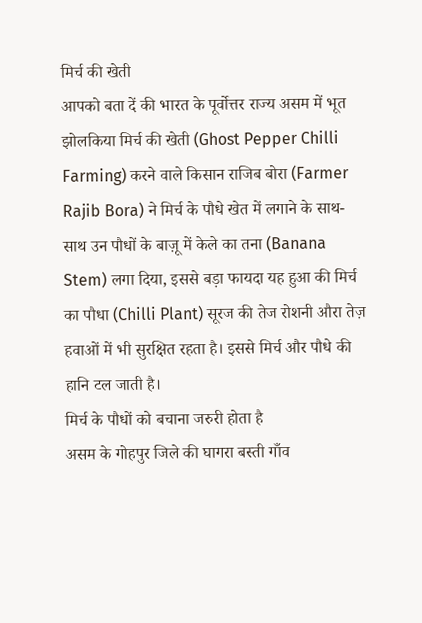मिर्च की खेती
आपको बता दें की भारत के पूर्वोत्तर राज्य असम में भूत झोलकिया मिर्च की खेती (Ghost Pepper Chilli Farming) करने वाले किसान राजिब बोरा (Farmer Rajib Bora) ने मिर्च के पौधे खेत में लगाने के साथ-साथ उन पौधों के बाज़ू में केले का तना (Banana Stem) लगा दिया, इससे बड़ा फायदा यह हुआ की मिर्च का पौधा (Chilli Plant) सूरज की तेज रोशनी औरा तेज़ हवाओं में भी सुरक्षित रहता है। इससे मिर्च और पौधे की हानि टल जाती है।
मिर्च के पौधों को बचाना जरुरी होता है
असम के गोहपुर जिले की घागरा बस्ती गाँव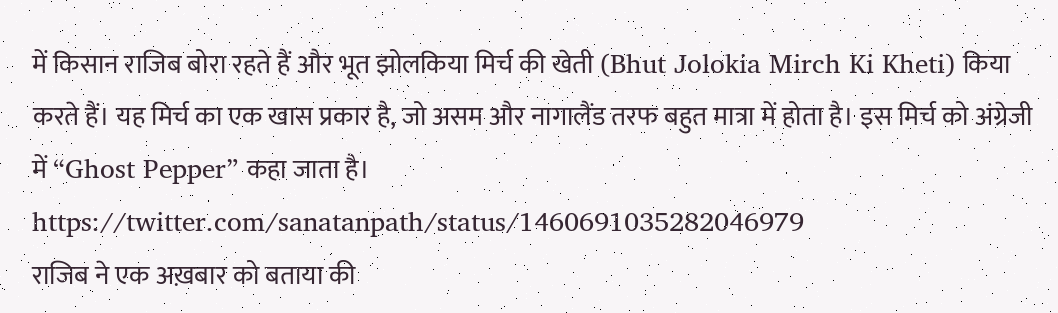में किसान राजिब बोरा रहते हैं और भूत झोलकिया मिर्च की खेती (Bhut Jolokia Mirch Ki Kheti) किया करते हैं। यह मिर्च का एक खास प्रकार है, जो असम और नागालैंड तरफ बहुत मात्रा में होता है। इस मिर्च को अंग्रेजी में “Ghost Pepper” कहा जाता है।
https://twitter.com/sanatanpath/status/1460691035282046979
राजिब ने एक अख़बार को बताया की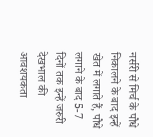नर्सरी से मिर्च के पौधे निकालने के बाद इन्हें खेत में लगाते हैं, पौधे लगाने के बाद 5-7 दिनों तक इन्हें जरुरी देखभाल की आवशयकता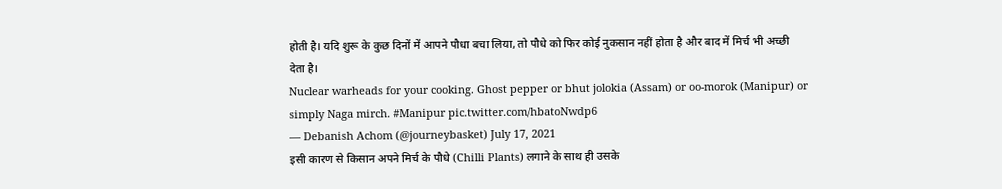होती है। यदि शुरू के कुछ दिनों में आपने पौधा बचा लिया, तो पौधे को फिर कोई नुकसान नहीं होता है और बाद में मिर्च भी अच्छी देता है।
Nuclear warheads for your cooking. Ghost pepper or bhut jolokia (Assam) or oo-morok (Manipur) or simply Naga mirch. #Manipur pic.twitter.com/hbatoNwdp6
— Debanish Achom (@journeybasket) July 17, 2021
इसी कारण से किसान अपने मिर्च के पौधे (Chilli Plants) लगाने के साथ ही उसके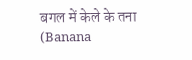बगल में केले के तना (Banana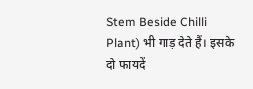Stem Beside Chilli Plant) भी गाड़ देते हैं। इसके दो फायदें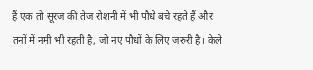हैं एक तो सूरज की तेज रोशनी में भी पौधे बचे रहते हैं और तनों में नमी भी रहती है, जो नए पौधों के लिए जरुरी है। केले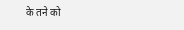के तने को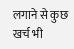लगाने से कुछ खर्च भी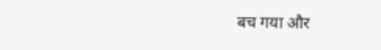बच गया और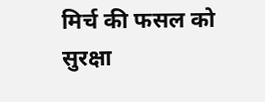मिर्च की फसल को सुरक्षा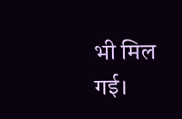भी मिल गई।